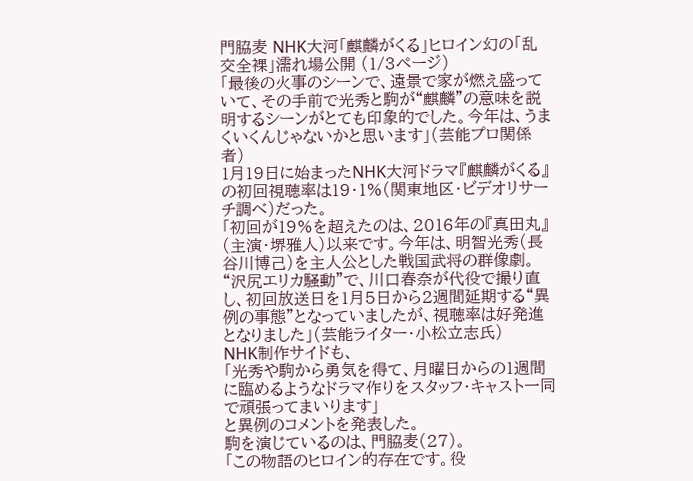門脇麦 NHK大河「麒麟がくる」ヒロイン幻の「乱交全裸」濡れ場公開 (1/3ページ)
「最後の火事のシーンで、遠景で家が燃え盛っていて、その手前で光秀と駒が“麒麟”の意味を説明するシーンがとても印象的でした。今年は、うまくいくんじゃないかと思います」(芸能プロ関係者)
1月19日に始まったNHK大河ドラマ『麒麟がくる』の初回視聴率は19・1%(関東地区・ビデオリサーチ調べ)だった。
「初回が19%を超えたのは、2016年の『真田丸』(主演・堺雅人)以来です。今年は、明智光秀(長谷川博己)を主人公とした戦国武将の群像劇。“沢尻エリカ騒動”で、川口春奈が代役で撮り直し、初回放送日を1月5日から2週間延期する“異例の事態”となっていましたが、視聴率は好発進となりました」(芸能ライター・小松立志氏)
NHK制作サイドも、
「光秀や駒から勇気を得て、月曜日からの1週間に臨めるようなドラマ作りをスタッフ・キャスト一同で頑張ってまいります」
と異例のコメントを発表した。
駒を演じているのは、門脇麦(27)。
「この物語のヒロイン的存在です。役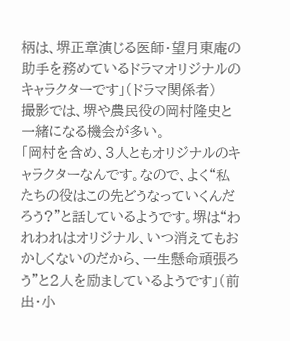柄は、堺正章演じる医師・望月東庵の助手を務めているドラマオリジナルのキャラクターです」(ドラマ関係者)
撮影では、堺や農民役の岡村隆史と一緒になる機会が多い。
「岡村を含め、3人ともオリジナルのキャラクターなんです。なので、よく“私たちの役はこの先どうなっていくんだろう?”と話しているようです。堺は“われわれはオリジナル、いつ消えてもおかしくないのだから、一生懸命頑張ろう”と2人を励ましているようです」(前出・小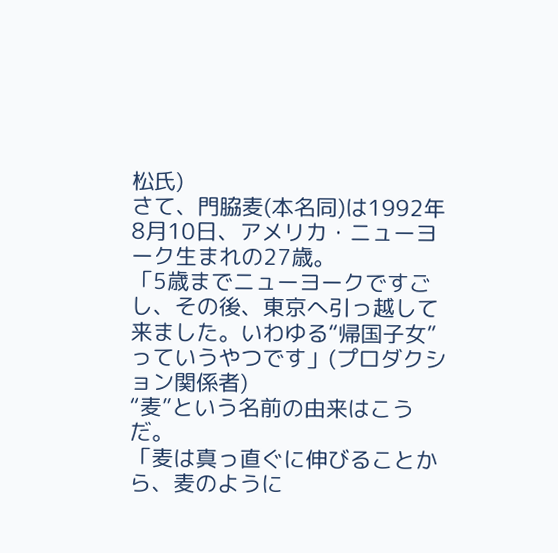松氏)
さて、門脇麦(本名同)は1992年8月10日、アメリカ・ニューヨーク生まれの27歳。
「5歳までニューヨークですごし、その後、東京へ引っ越して来ました。いわゆる“帰国子女”っていうやつです」(プロダクション関係者)
“麦”という名前の由来はこうだ。
「麦は真っ直ぐに伸びることから、麦のように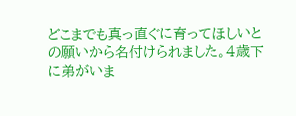どこまでも真っ直ぐに育ってほしいとの願いから名付けられました。4歳下に弟がいま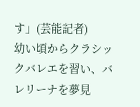す」(芸能記者)
幼い頃からクラシックバレエを習い、バレリーナを夢見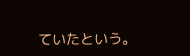ていたという。